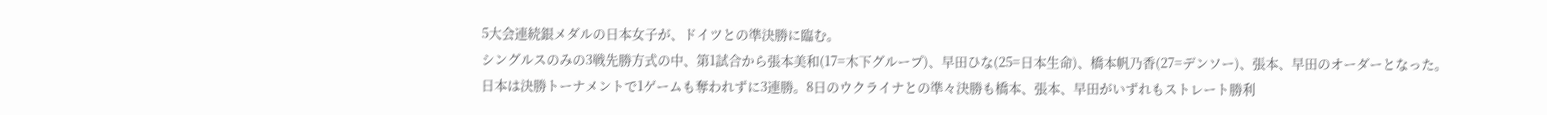5大会連続銀メダルの日本女子が、ドイツとの準決勝に臨む。
シングルスのみの3戦先勝方式の中、第1試合から張本美和(17=木下グループ)、早田ひな(25=日本生命)、橋本帆乃香(27=デンソー)、張本、早田のオーダーとなった。
日本は決勝トーナメントで1ゲームも奪われずに3連勝。8日のウクライナとの準々決勝も橋本、張本、早田がいずれもストレート勝利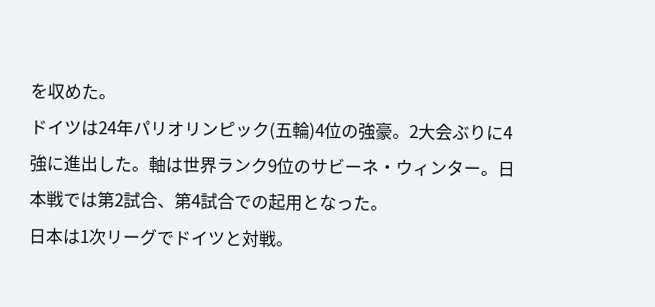を収めた。
ドイツは24年パリオリンピック(五輪)4位の強豪。2大会ぶりに4強に進出した。軸は世界ランク9位のサビーネ・ウィンター。日本戦では第2試合、第4試合での起用となった。
日本は1次リーグでドイツと対戦。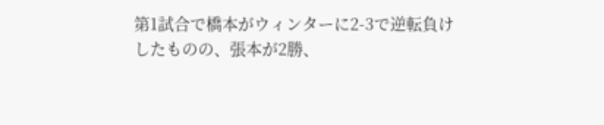第1試合で橋本がウィンターに2-3で逆転負けしたものの、張本が2勝、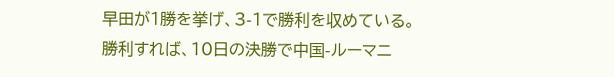早田が1勝を挙げ、3-1で勝利を収めている。
勝利すれば、10日の決勝で中国-ルーマニ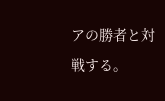アの勝者と対戦する。